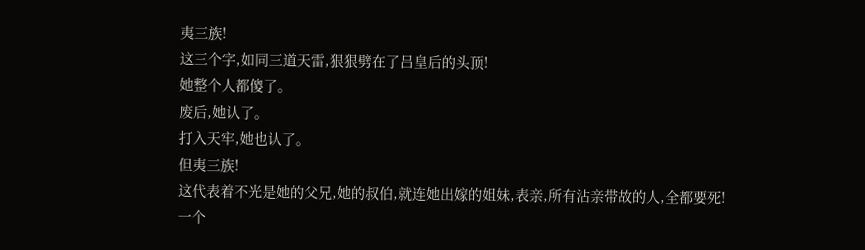夷三族!
这三个字,如同三道天雷,狠狠劈在了吕皇后的头顶!
她整个人都傻了。
废后,她认了。
打入天牢,她也认了。
但夷三族!
这代表着不光是她的父兄,她的叔伯,就连她出嫁的姐妹,表亲,所有沾亲带故的人,全都要死!
一个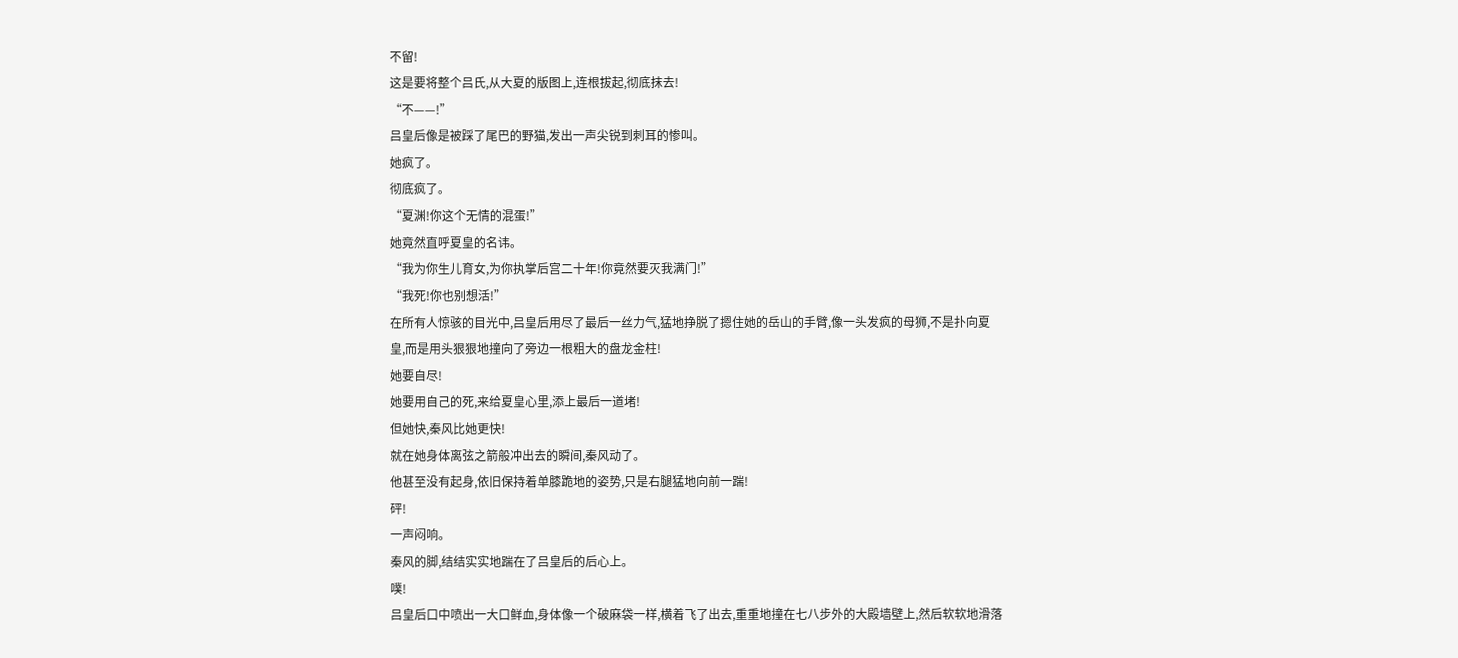不留!
这是要将整个吕氏,从大夏的版图上,连根拔起,彻底抹去!
“不——!”
吕皇后像是被踩了尾巴的野猫,发出一声尖锐到刺耳的惨叫。
她疯了。
彻底疯了。
“夏渊!你这个无情的混蛋!”
她竟然直呼夏皇的名讳。
“我为你生儿育女,为你执掌后宫二十年!你竟然要灭我满门!”
“我死!你也别想活!”
在所有人惊骇的目光中,吕皇后用尽了最后一丝力气,猛地挣脱了摁住她的岳山的手臂,像一头发疯的母狮,不是扑向夏皇,而是用头狠狠地撞向了旁边一根粗大的盘龙金柱!
她要自尽!
她要用自己的死,来给夏皇心里,添上最后一道堵!
但她快,秦风比她更快!
就在她身体离弦之箭般冲出去的瞬间,秦风动了。
他甚至没有起身,依旧保持着单膝跪地的姿势,只是右腿猛地向前一踹!
砰!
一声闷响。
秦风的脚,结结实实地踹在了吕皇后的后心上。
噗!
吕皇后口中喷出一大口鲜血,身体像一个破麻袋一样,横着飞了出去,重重地撞在七八步外的大殿墙壁上,然后软软地滑落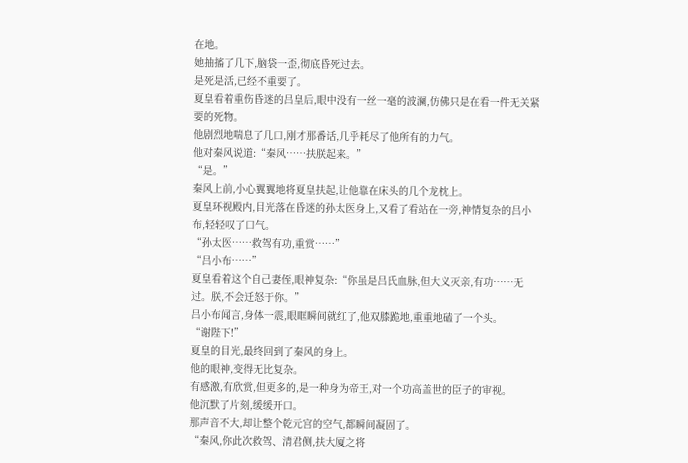在地。
她抽搐了几下,脑袋一歪,彻底昏死过去。
是死是活,已经不重要了。
夏皇看着重伤昏迷的吕皇后,眼中没有一丝一毫的波澜,仿佛只是在看一件无关紧要的死物。
他剧烈地喘息了几口,刚才那番话,几乎耗尽了他所有的力气。
他对秦风说道:“秦风……扶朕起来。”
“是。”
秦风上前,小心翼翼地将夏皇扶起,让他靠在床头的几个龙枕上。
夏皇环视殿内,目光落在昏迷的孙太医身上,又看了看站在一旁,神情复杂的吕小布,轻轻叹了口气。
“孙太医……救驾有功,重赏……”
“吕小布……”
夏皇看着这个自己妻侄,眼神复杂:“你虽是吕氏血脉,但大义灭亲,有功……无过。朕,不会迁怒于你。”
吕小布闻言,身体一震,眼眶瞬间就红了,他双膝跪地,重重地磕了一个头。
“谢陛下!”
夏皇的目光,最终回到了秦风的身上。
他的眼神,变得无比复杂。
有感激,有欣赏,但更多的,是一种身为帝王,对一个功高盖世的臣子的审视。
他沉默了片刻,缓缓开口。
那声音不大,却让整个乾元宫的空气,都瞬间凝固了。
“秦风,你此次救驾、清君侧,扶大厦之将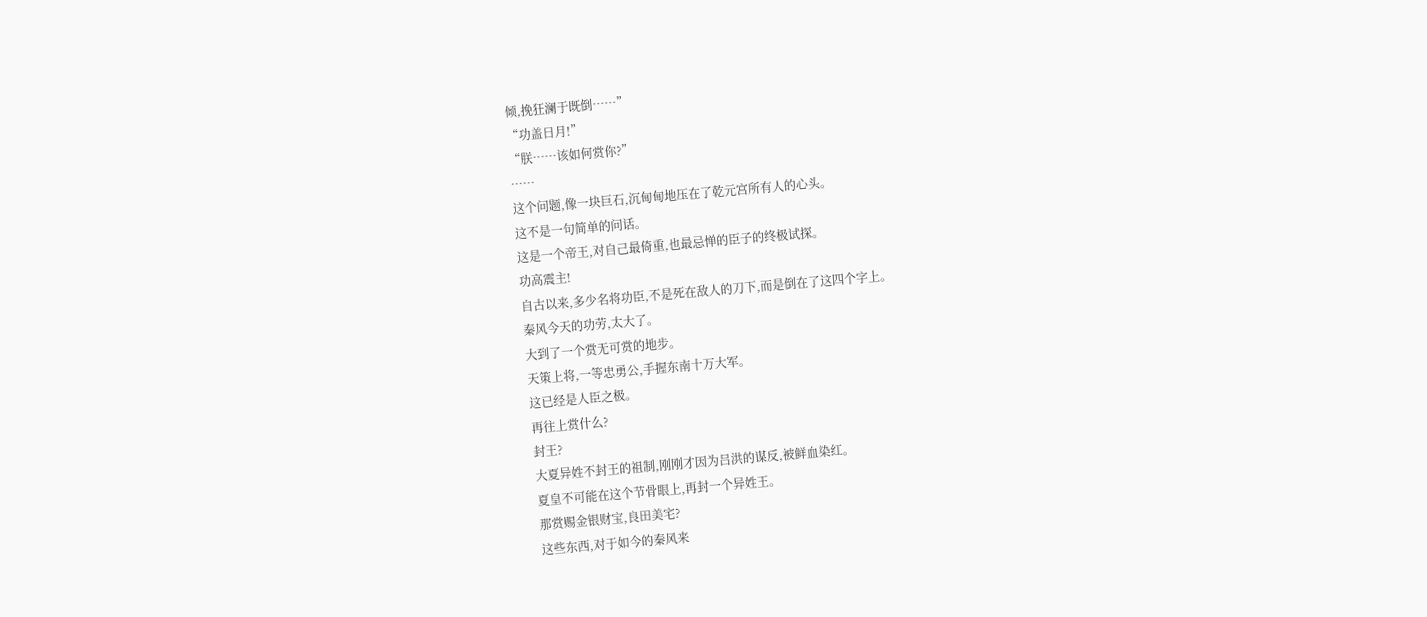倾,挽狂澜于既倒……”
“功盖日月!”
“朕……该如何赏你?”
……
这个问题,像一块巨石,沉甸甸地压在了乾元宫所有人的心头。
这不是一句简单的问话。
这是一个帝王,对自己最倚重,也最忌惮的臣子的终极试探。
功高震主!
自古以来,多少名将功臣,不是死在敌人的刀下,而是倒在了这四个字上。
秦风今天的功劳,太大了。
大到了一个赏无可赏的地步。
天策上将,一等忠勇公,手握东南十万大军。
这已经是人臣之极。
再往上赏什么?
封王?
大夏异姓不封王的祖制,刚刚才因为吕洪的谋反,被鲜血染红。
夏皇不可能在这个节骨眼上,再封一个异姓王。
那赏赐金银财宝,良田美宅?
这些东西,对于如今的秦风来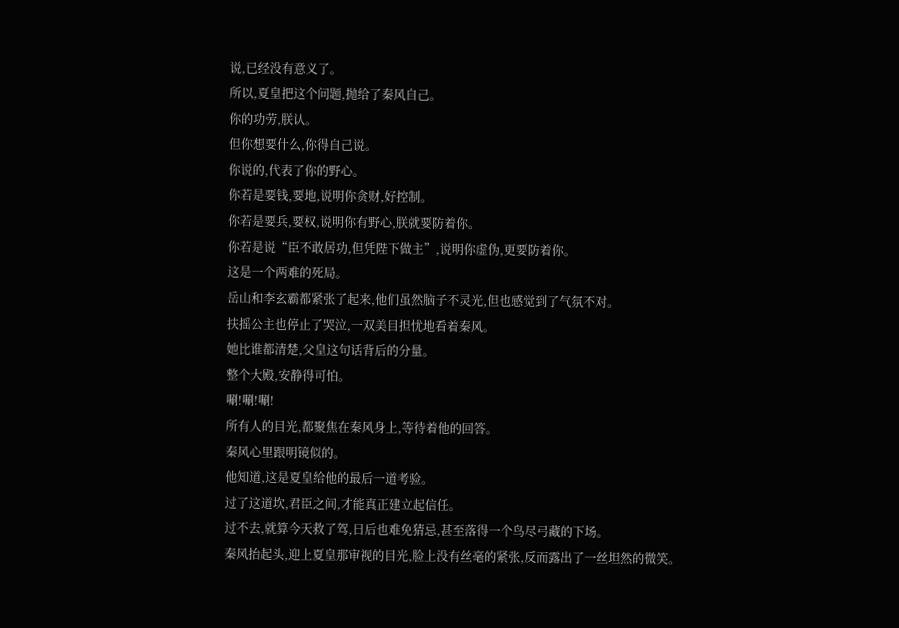说,已经没有意义了。
所以,夏皇把这个问题,抛给了秦风自己。
你的功劳,朕认。
但你想要什么,你得自己说。
你说的,代表了你的野心。
你若是要钱,要地,说明你贪财,好控制。
你若是要兵,要权,说明你有野心,朕就要防着你。
你若是说“臣不敢居功,但凭陛下做主”,说明你虚伪,更要防着你。
这是一个两难的死局。
岳山和李玄霸都紧张了起来,他们虽然脑子不灵光,但也感觉到了气氛不对。
扶摇公主也停止了哭泣,一双美目担忧地看着秦风。
她比谁都清楚,父皇这句话背后的分量。
整个大殿,安静得可怕。
唰!唰!唰!
所有人的目光,都聚焦在秦风身上,等待着他的回答。
秦风心里跟明镜似的。
他知道,这是夏皇给他的最后一道考验。
过了这道坎,君臣之间,才能真正建立起信任。
过不去,就算今天救了驾,日后也难免猜忌,甚至落得一个鸟尽弓藏的下场。
秦风抬起头,迎上夏皇那审视的目光,脸上没有丝毫的紧张,反而露出了一丝坦然的微笑。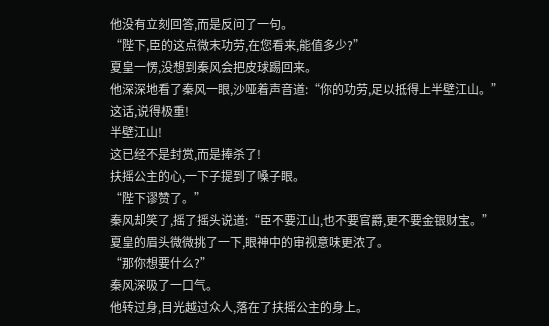他没有立刻回答,而是反问了一句。
“陛下,臣的这点微末功劳,在您看来,能值多少?”
夏皇一愣,没想到秦风会把皮球踢回来。
他深深地看了秦风一眼,沙哑着声音道:“你的功劳,足以抵得上半壁江山。”
这话,说得极重!
半壁江山!
这已经不是封赏,而是捧杀了!
扶摇公主的心,一下子提到了嗓子眼。
“陛下谬赞了。”
秦风却笑了,摇了摇头说道:“臣不要江山,也不要官爵,更不要金银财宝。”
夏皇的眉头微微挑了一下,眼神中的审视意味更浓了。
“那你想要什么?”
秦风深吸了一口气。
他转过身,目光越过众人,落在了扶摇公主的身上。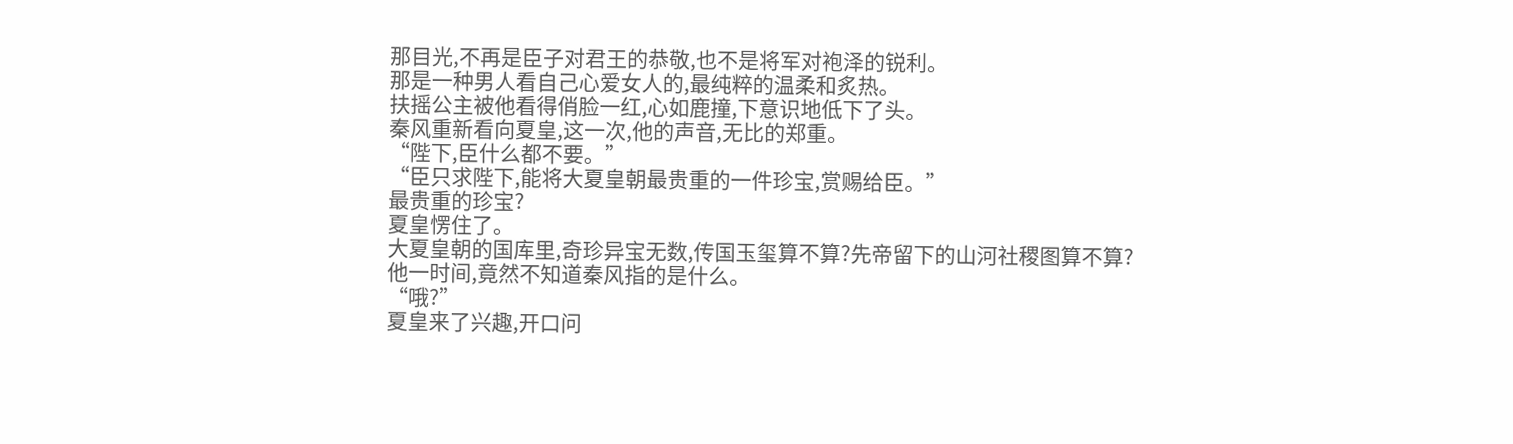那目光,不再是臣子对君王的恭敬,也不是将军对袍泽的锐利。
那是一种男人看自己心爱女人的,最纯粹的温柔和炙热。
扶摇公主被他看得俏脸一红,心如鹿撞,下意识地低下了头。
秦风重新看向夏皇,这一次,他的声音,无比的郑重。
“陛下,臣什么都不要。”
“臣只求陛下,能将大夏皇朝最贵重的一件珍宝,赏赐给臣。”
最贵重的珍宝?
夏皇愣住了。
大夏皇朝的国库里,奇珍异宝无数,传国玉玺算不算?先帝留下的山河社稷图算不算?
他一时间,竟然不知道秦风指的是什么。
“哦?”
夏皇来了兴趣,开口问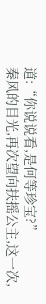道:“你说说看,是何等珍宝?”
秦风的目光,再次望向扶摇公主,这一次,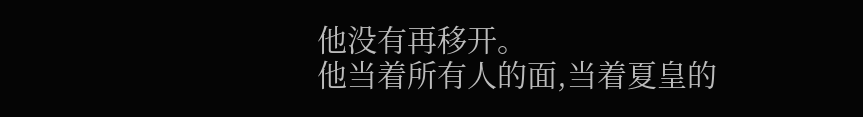他没有再移开。
他当着所有人的面,当着夏皇的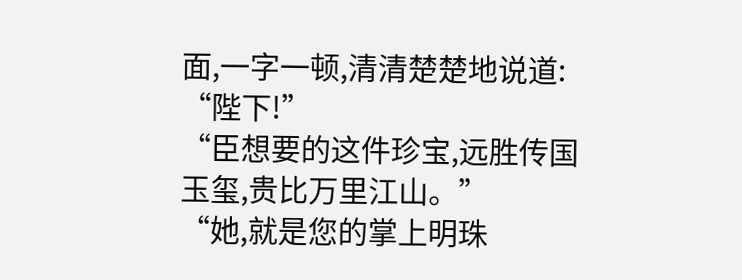面,一字一顿,清清楚楚地说道:
“陛下!”
“臣想要的这件珍宝,远胜传国玉玺,贵比万里江山。”
“她,就是您的掌上明珠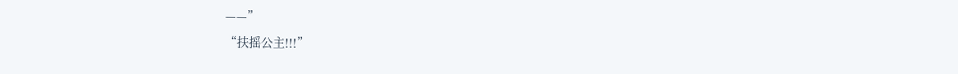——”
“扶摇公主!!!”